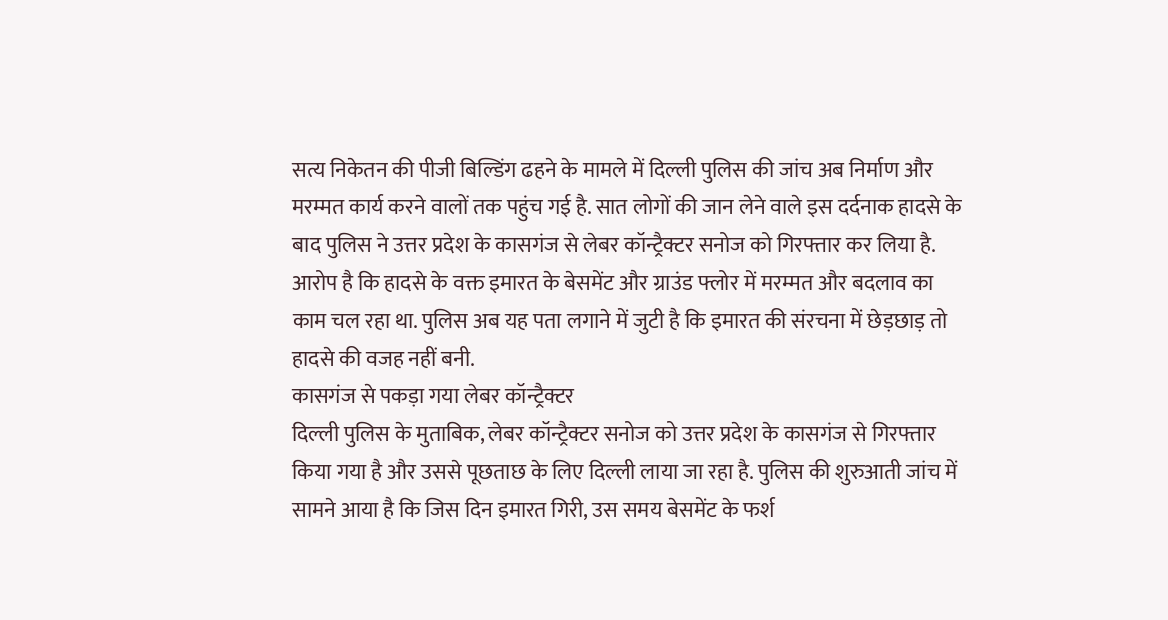सत्य निकेतन की पीजी बिल्डिंग ढहने के मामले में दिल्ली पुलिस की जांच अब निर्माण और मरम्मत कार्य करने वालों तक पहुंच गई है. सात लोगों की जान लेने वाले इस दर्दनाक हादसे के बाद पुलिस ने उत्तर प्रदेश के कासगंज से लेबर कॉन्ट्रैक्टर सनोज को गिरफ्तार कर लिया है. आरोप है कि हादसे के वक्त इमारत के बेसमेंट और ग्राउंड फ्लोर में मरम्मत और बदलाव का काम चल रहा था. पुलिस अब यह पता लगाने में जुटी है कि इमारत की संरचना में छेड़छाड़ तो हादसे की वजह नहीं बनी.
कासगंज से पकड़ा गया लेबर कॉन्ट्रैक्टर
दिल्ली पुलिस के मुताबिक, लेबर कॉन्ट्रैक्टर सनोज को उत्तर प्रदेश के कासगंज से गिरफ्तार किया गया है और उससे पूछताछ के लिए दिल्ली लाया जा रहा है. पुलिस की शुरुआती जांच में सामने आया है कि जिस दिन इमारत गिरी, उस समय बेसमेंट के फर्श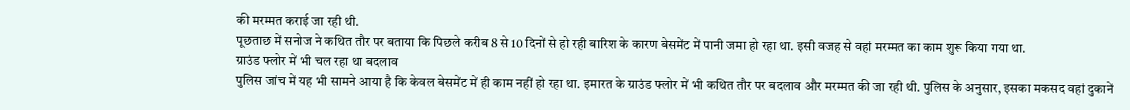की मरम्मत कराई जा रही थी.
पूछताछ में सनोज ने कथित तौर पर बताया कि पिछले करीब 8 से 10 दिनों से हो रही बारिश के कारण बेसमेंट में पानी जमा हो रहा था. इसी वजह से वहां मरम्मत का काम शुरू किया गया था.
ग्राउंड फ्लोर में भी चल रहा था बदलाव
पुलिस जांच में यह भी सामने आया है कि केवल बेसमेंट में ही काम नहीं हो रहा था. इमारत के ग्राउंड फ्लोर में भी कथित तौर पर बदलाव और मरम्मत की जा रही थी. पुलिस के अनुसार, इसका मकसद वहां दुकानें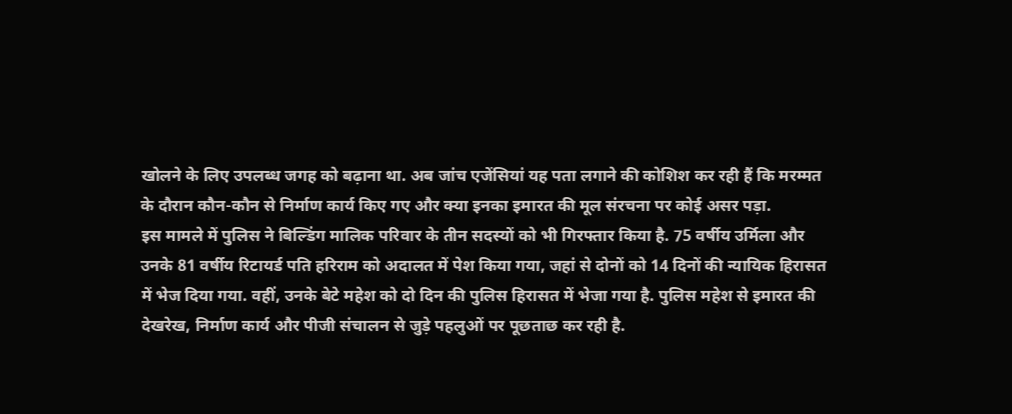खोलने के लिए उपलब्ध जगह को बढ़ाना था. अब जांच एजेंसियां यह पता लगाने की कोशिश कर रही हैं कि मरम्मत के दौरान कौन-कौन से निर्माण कार्य किए गए और क्या इनका इमारत की मूल संरचना पर कोई असर पड़ा.
इस मामले में पुलिस ने बिल्डिंग मालिक परिवार के तीन सदस्यों को भी गिरफ्तार किया है. 75 वर्षीय उर्मिला और उनके 81 वर्षीय रिटायर्ड पति हरिराम को अदालत में पेश किया गया, जहां से दोनों को 14 दिनों की न्यायिक हिरासत में भेज दिया गया. वहीं, उनके बेटे महेश को दो दिन की पुलिस हिरासत में भेजा गया है. पुलिस महेश से इमारत की देखरेख, निर्माण कार्य और पीजी संचालन से जुड़े पहलुओं पर पूछताछ कर रही है.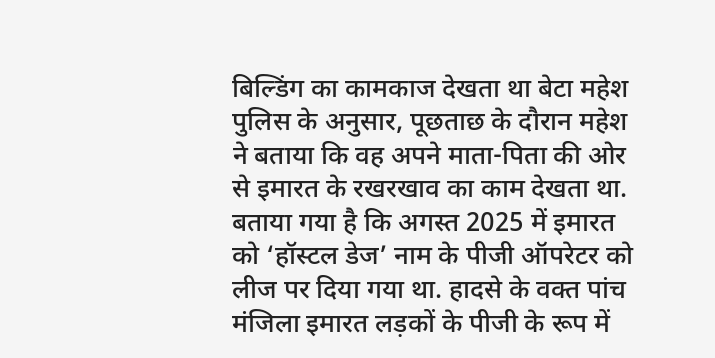बिल्डिंग का कामकाज देखता था बेटा महेश
पुलिस के अनुसार, पूछताछ के दौरान महेश ने बताया कि वह अपने माता-पिता की ओर से इमारत के रखरखाव का काम देखता था. बताया गया है कि अगस्त 2025 में इमारत को ‘हॉस्टल डेज’ नाम के पीजी ऑपरेटर को लीज पर दिया गया था. हादसे के वक्त पांच मंजिला इमारत लड़कों के पीजी के रूप में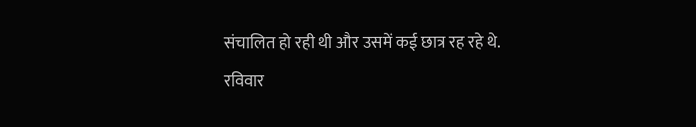संचालित हो रही थी और उसमें कई छात्र रह रहे थे.
रविवार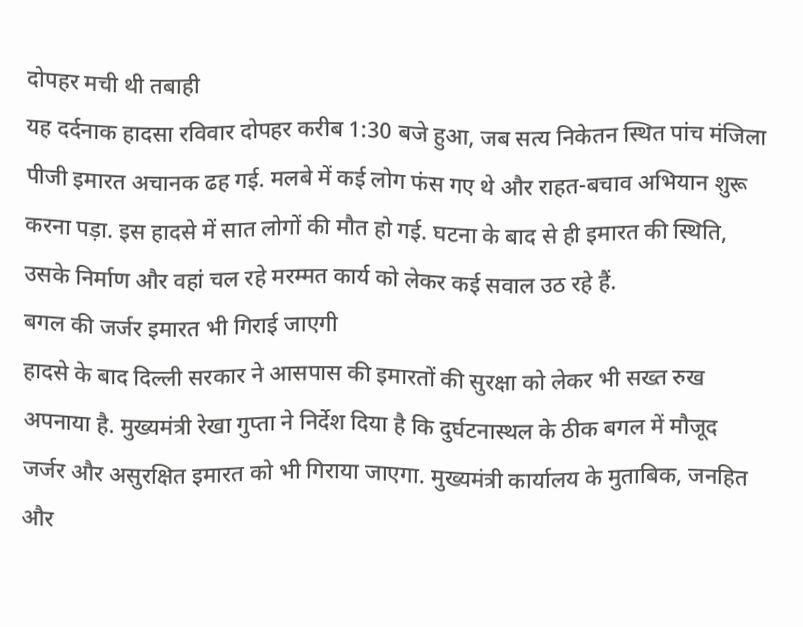दोपहर मची थी तबाही
यह दर्दनाक हादसा रविवार दोपहर करीब 1:30 बजे हुआ, जब सत्य निकेतन स्थित पांच मंजिला पीजी इमारत अचानक ढह गई. मलबे में कई लोग फंस गए थे और राहत-बचाव अभियान शुरू करना पड़ा. इस हादसे में सात लोगों की मौत हो गई. घटना के बाद से ही इमारत की स्थिति, उसके निर्माण और वहां चल रहे मरम्मत कार्य को लेकर कई सवाल उठ रहे हैं.
बगल की जर्जर इमारत भी गिराई जाएगी
हादसे के बाद दिल्ली सरकार ने आसपास की इमारतों की सुरक्षा को लेकर भी सख्त रुख अपनाया है. मुख्यमंत्री रेखा गुप्ता ने निर्देश दिया है कि दुर्घटनास्थल के ठीक बगल में मौजूद जर्जर और असुरक्षित इमारत को भी गिराया जाएगा. मुख्यमंत्री कार्यालय के मुताबिक, जनहित और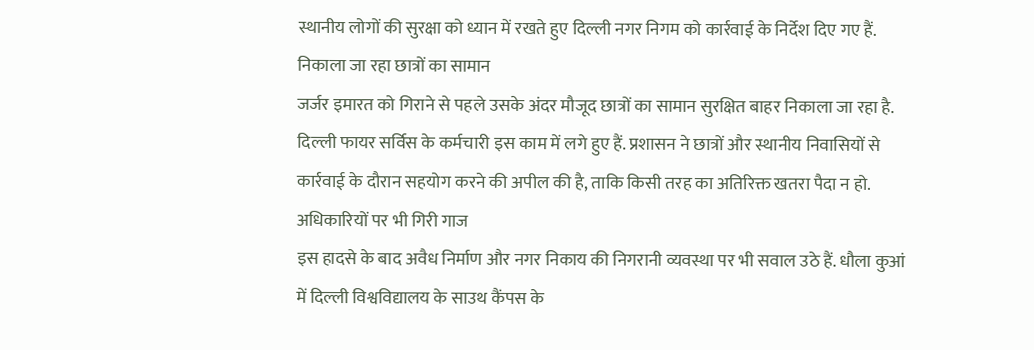स्थानीय लोगों की सुरक्षा को ध्यान में रखते हुए दिल्ली नगर निगम को कार्रवाई के निर्देश दिए गए हैं.
निकाला जा रहा छात्रों का सामान
जर्जर इमारत को गिराने से पहले उसके अंदर मौजूद छात्रों का सामान सुरक्षित बाहर निकाला जा रहा है. दिल्ली फायर सर्विस के कर्मचारी इस काम में लगे हुए हैं. प्रशासन ने छात्रों और स्थानीय निवासियों से कार्रवाई के दौरान सहयोग करने की अपील की है, ताकि किसी तरह का अतिरिक्त खतरा पैदा न हो.
अधिकारियों पर भी गिरी गाज
इस हादसे के बाद अवैध निर्माण और नगर निकाय की निगरानी व्यवस्था पर भी सवाल उठे हैं. धौला कुआं में दिल्ली विश्वविद्यालय के साउथ कैंपस के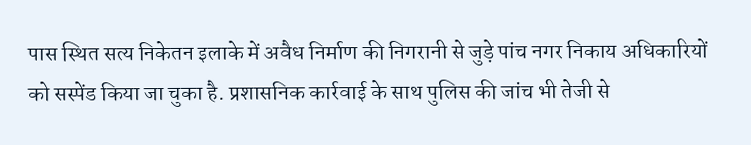पास स्थित सत्य निकेतन इलाके में अवैध निर्माण की निगरानी से जुड़े पांच नगर निकाय अधिकारियों को सस्पेंड किया जा चुका है. प्रशासनिक कार्रवाई के साथ पुलिस की जांच भी तेजी से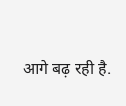आगे बढ़ रही है.